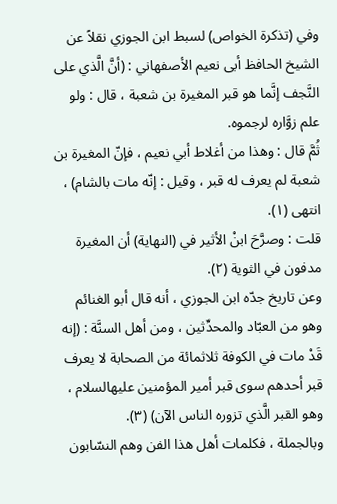وفي (تذکرة الخواص) لسبط ابن الجوزي نقلاً عن الشيخ الحافظ أبی نعیم الأصفهاني : (أنَّ الَّذي على النَّجف إنَّما هو قبر المغيرة بن شعبة ، قال : ولو علم زوَّاره لرجموه.
ثُمَّ قال : وهذا من أغلاط أبي نعيم ، فإنّ المغيرة بن شعبة لم يعرف له قبر ، وقيل : إنّه مات بالشام) ، انتهى (١).
قلت : وصرَّحَ ابنْ الأثير في (النهاية) أن المغيرة مدفون في الثوية (٢).
وعن تاریخ جدّه ابن الجوزي ، أنه قال أبو الغنائم وهو من العبّاد والمحدِّثين ، ومن أهل السنَّة : (إنه قَدْ مات في الكوفة ثلاثمائة من الصحابة لا يعرف قبر أحدهم سوى قبر أمير المؤمنين عليهالسلام ، وهو القبر الَّذي تزوره الناس الآن) (٣).
وبالجملة ، فكلمات أهل هذا الفن وهم النسّابون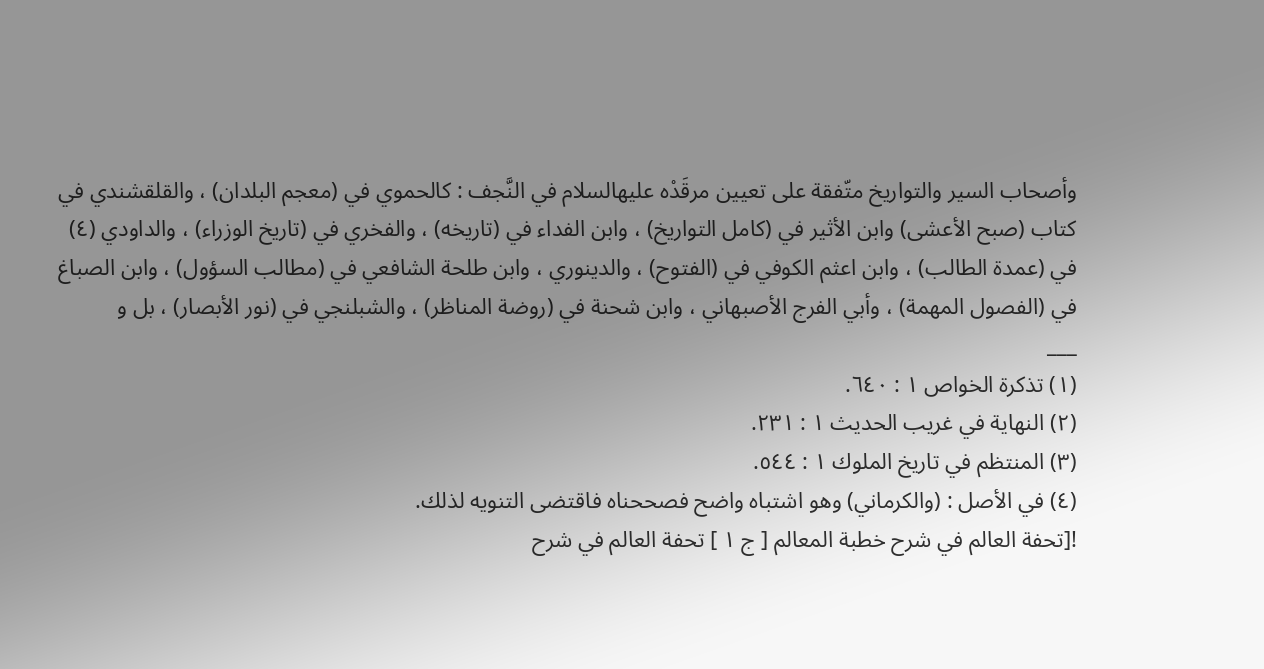وأصحاب السير والتواریخ متّفقة على تعيين مرقَدْه عليهالسلام في النَّجف : كالحموي في (معجم البلدان) ، والقلقشندي في كتاب (صبح الأعشی) وابن الأثير في (كامل التواریخ) ، وابن الفداء في (تاريخه) ، والفخري في (تاريخ الوزراء) ، والداودي (٤) في (عمدة الطالب) ، وابن اعثم الكوفي في (الفتوح) ، والدينوري ، وابن طلحة الشافعي في (مطالب السؤول) ، وابن الصباغ في (الفصول المهمة) ، وأبي الفرج الأصبهاني ، وابن شحنة في (روضة المناظر) ، والشبلنجي في (نور الأبصار) ، بل و
___
(١) تذکرة الخواص ١ : ٦٤٠.
(٢) النهاية في غريب الحديث ١ : ٢٣١.
(٣) المنتظم في تاريخ الملوك ١ : ٥٤٤.
(٤) في الأصل : (والكرماني) وهو اشتباه واضح فصححناه فاقتضى التنويه لذلك.
![تحفة العالم في شرح خطبة المعالم [ ج ١ ] تحفة العالم في شرح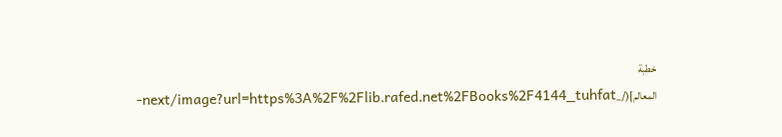خطبة المعالم](/_next/image?url=https%3A%2F%2Flib.rafed.net%2FBooks%2F4144_tuhfat-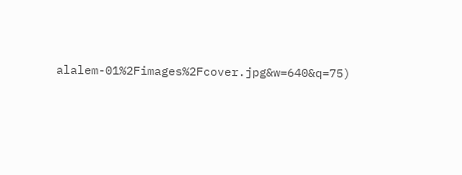alalem-01%2Fimages%2Fcover.jpg&w=640&q=75)